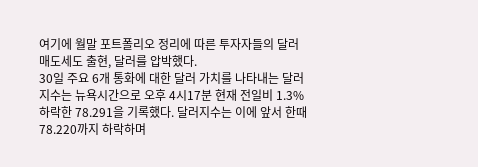여기에 월말 포트폴리오 정리에 따른 투자자들의 달러 매도세도 출현, 달러를 압박했다.
30일 주요 6개 통화에 대한 달러 가치를 나타내는 달러지수는 뉴욕시간으로 오후 4시17분 현재 전일비 1.3% 하락한 78.291을 기록했다. 달러지수는 이에 앞서 한때 78.220까지 하락하며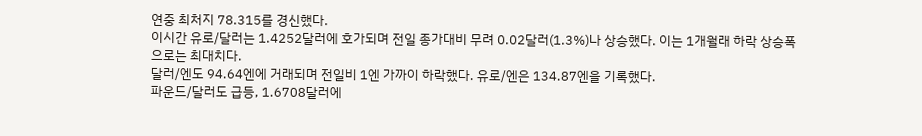연중 최처지 78.315를 경신했다.
이시간 유로/달러는 1.4252달러에 호가되며 전일 종가대비 무려 0.02달러(1.3%)나 상승했다. 이는 1개월래 하락 상승폭으로는 최대치다.
달러/엔도 94.64엔에 거래되며 전일비 1엔 가까이 하락했다. 유로/엔은 134.87엔을 기록했다.
파운드/달러도 급등, 1.6708달러에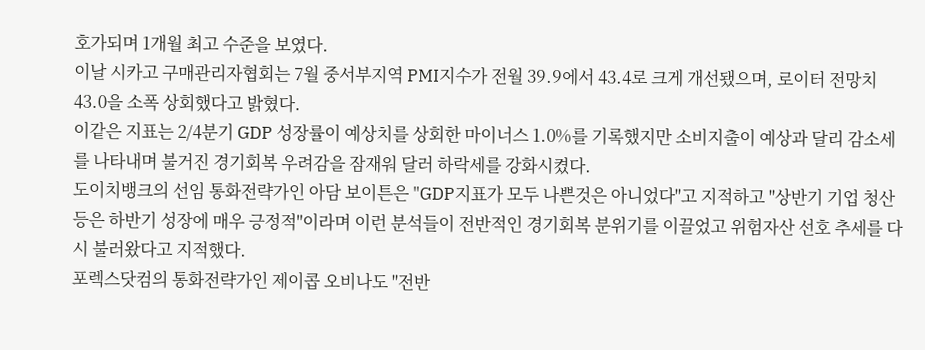호가되며 1개월 최고 수준을 보였다.
이날 시카고 구매관리자협회는 7월 중서부지역 PMI지수가 전월 39.9에서 43.4로 크게 개선됐으며, 로이터 전망치 43.0을 소폭 상회했다고 밝혔다.
이같은 지표는 2/4분기 GDP 성장률이 예상치를 상회한 마이너스 1.0%를 기록했지만 소비지출이 예상과 달리 감소세를 나타내며 불거진 경기회복 우려감을 잠재워 달러 하락세를 강화시켰다.
도이치뱅크의 선임 통화전략가인 아담 보이튼은 "GDP지표가 모두 나쁜것은 아니었다"고 지적하고 "상반기 기업 청산 등은 하반기 성장에 매우 긍정적"이라며 이런 분석들이 전반적인 경기회복 분위기를 이끌었고 위험자산 선호 추세를 다시 불러왔다고 지적했다.
포렉스닷컴의 통화전략가인 제이콥 오비나도 "전반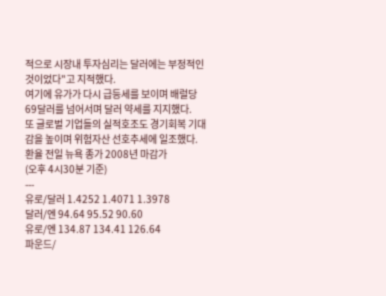적으로 시장내 투자심리는 달러에는 부정적인 것이었다"고 지적했다.
여기에 유가가 다시 급등세를 보이며 배럴당 69달러를 넘어서며 달러 약세를 지지했다.
또 글로벌 기업들의 실적호조도 경기회복 기대감을 높이며 위험자산 선호추세에 일조했다.
환율 전일 뉴욕 종가 2008년 마감가
(오후 4시30분 기준)
---
유로/달러 1.4252 1.4071 1.3978
달러/엔 94.64 95.52 90.60
유로/엔 134.87 134.41 126.64
파운드/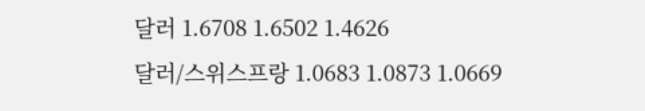달러 1.6708 1.6502 1.4626
달러/스위스프랑 1.0683 1.0873 1.0669